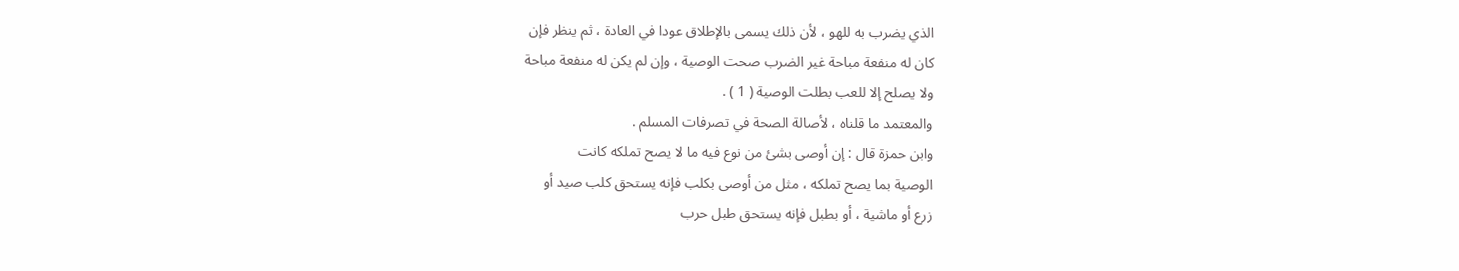الذي يضرب به للهو ، لأن ذلك يسمى بالإطلاق عودا في العادة ، ثم ينظر فإن
كان له منفعة مباحة غير الضرب صحت الوصية ، وإن لم يكن له منفعة مباحة
ولا يصلح إلا للعب بطلت الوصية ( 1 ) .
والمعتمد ما قلناه ، لأصالة الصحة في تصرفات المسلم .
وابن حمزة قال : إن أوصى بشئ من نوع فيه ما لا يصح تملكه كانت
الوصية بما يصح تملكه ، مثل من أوصى بكلب فإنه يستحق كلب صيد أو
زرع أو ماشية ، أو بطبل فإنه يستحق طبل حرب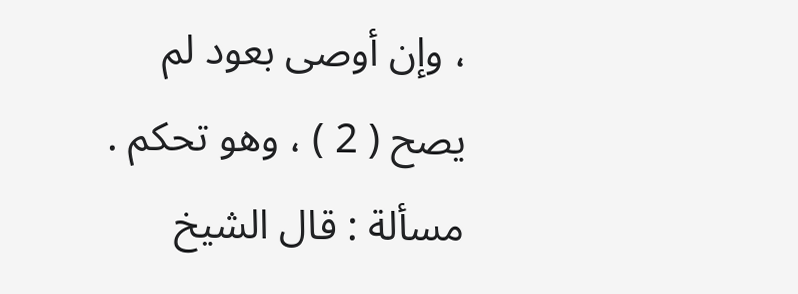، وإن أوصى بعود لم
يصح ( 2 ) ، وهو تحكم .
مسألة : قال الشيخ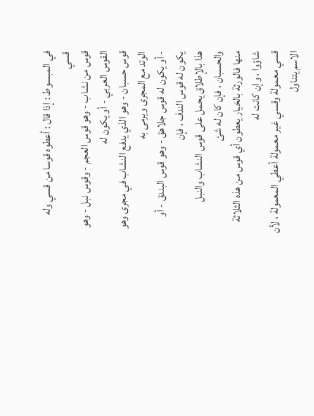في المبسوط : إذا قال : أعطوه قوسا من قسي وله قسي
قوس من نشاب - وهو قوس العجم - وقوس نبل - وهو القوس العربي - أو يكون له
قوس حسبان - وهو الذي يدفع النشاب في مجرى وهو الوتد مع المجرى ويرمى به
- أو يكون له قوس جلاهق - وهو قوس البندق - أو يكون له قوس الندف ، فإن
هذا بالإطلاق يحمل على قوس النشاب والنبل والحسبان ، فإن كان له شئ
منها فالورثة بالخيار يعطون أي قوس من هذه الثلاثة شاؤوا ، وإن كانت له
قسي معمولة وقسي غير معمولة أعطي المعمولة ، لأن الاسم يتناول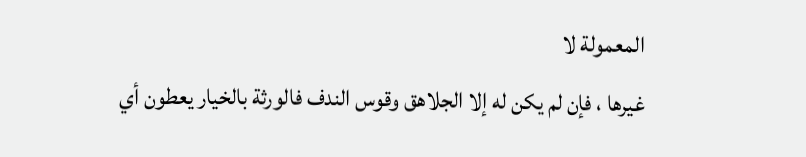المعمولة لا
غيرها ، فإن لم يكن له إلا الجلاهق وقوس الندف فالورثة بالخيار يعطون أي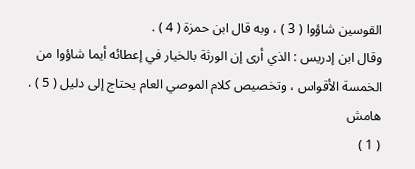القوسين شاؤوا ( 3 ) ، وبه قال ابن حمزة ( 4 ) .
وقال ابن إدريس : الذي أرى إن الورثة بالخيار في إعطائه أيما شاؤوا من
الخمسة الأقواس ، وتخصيص كلام الموصي العام يحتاج إلى دليل ( 5 ) .
هامش
( 1 )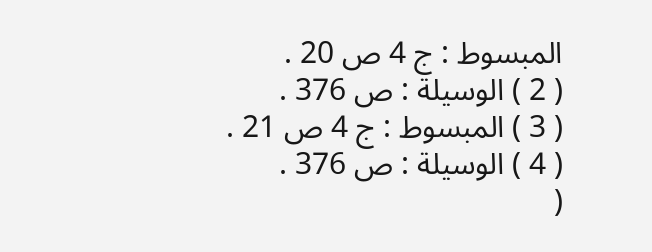المبسوط : ج 4 ص 20 .
( 2 ) الوسيلة : ص 376 .
( 3 ) المبسوط : ج 4 ص 21 .
( 4 ) الوسيلة : ص 376 .
(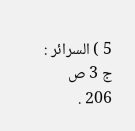5 ) السرائر : ج 3 ص 206 .